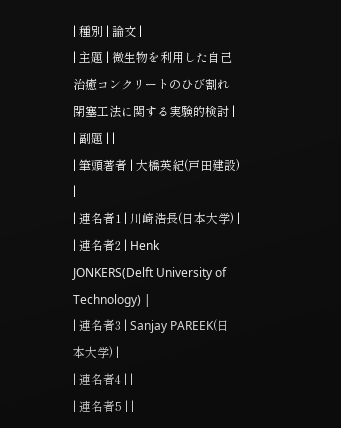| 種別 | 論文 |
| 主題 | 微生物を利用した自己治癒コンクリートのひび割れ閉塞工法に関する実験的検討 |
| 副題 | |
| 筆頭著者 | 大橋英紀(戸田建設) |
| 連名者1 | 川崎浩長(日本大学) |
| 連名者2 | Henk JONKERS(Delft University of Technology) |
| 連名者3 | Sanjay PAREEK(日本大学) |
| 連名者4 | |
| 連名者5 | |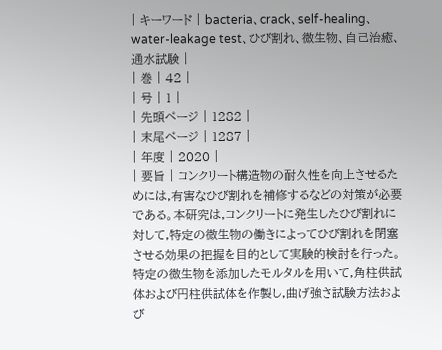| キーワード | bacteria、crack、self-healing、water-leakage test、ひび割れ、微生物、自己治癒、通水試験 |
| 巻 | 42 |
| 号 | 1 |
| 先頭ページ | 1282 |
| 末尾ページ | 1287 |
| 年度 | 2020 |
| 要旨 | コンクリート構造物の耐久性を向上させるためには,有害なひび割れを補修するなどの対策が必要である。本研究は,コンクリートに発生したひび割れに対して,特定の微生物の働きによってひび割れを閉塞させる効果の把握を目的として実験的検討を行った。特定の微生物を添加したモルタルを用いて,角柱供試体および円柱供試体を作製し,曲げ強さ試験方法および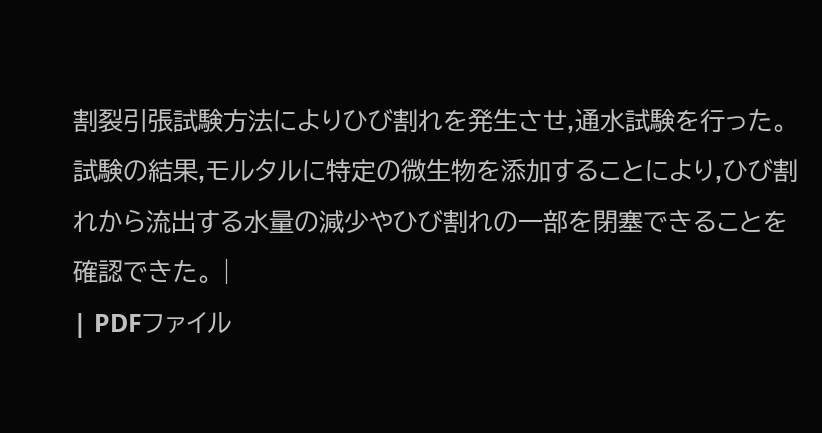割裂引張試験方法によりひび割れを発生させ,通水試験を行った。試験の結果,モルタルに特定の微生物を添加することにより,ひび割れから流出する水量の減少やひび割れの一部を閉塞できることを確認できた。 |
| PDFファイル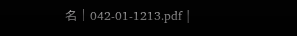名 | 042-01-1213.pdf |